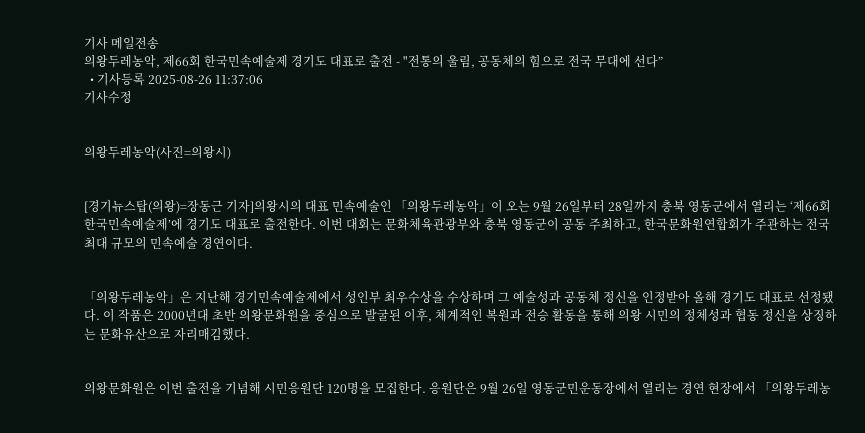기사 메일전송
의왕두레농악, 제66회 한국민속예술제 경기도 대표로 출전 - "전통의 울림, 공동체의 힘으로 전국 무대에 선다”
  • 기사등록 2025-08-26 11:37:06
기사수정


의왕두레농악(사진=의왕시)


[경기뉴스탑(의왕)=장동근 기자]의왕시의 대표 민속예술인 「의왕두레농악」이 오는 9월 26일부터 28일까지 충북 영동군에서 열리는 ‘제66회 한국민속예술제’에 경기도 대표로 출전한다. 이번 대회는 문화체육관광부와 충북 영동군이 공동 주최하고, 한국문화원연합회가 주관하는 전국 최대 규모의 민속예술 경연이다.


「의왕두레농악」은 지난해 경기민속예술제에서 성인부 최우수상을 수상하며 그 예술성과 공동체 정신을 인정받아 올해 경기도 대표로 선정됐다. 이 작품은 2000년대 초반 의왕문화원을 중심으로 발굴된 이후, 체계적인 복원과 전승 활동을 통해 의왕 시민의 정체성과 협동 정신을 상징하는 문화유산으로 자리매김했다.


의왕문화원은 이번 출전을 기념해 시민응원단 120명을 모집한다. 응원단은 9월 26일 영동군민운동장에서 열리는 경연 현장에서 「의왕두레농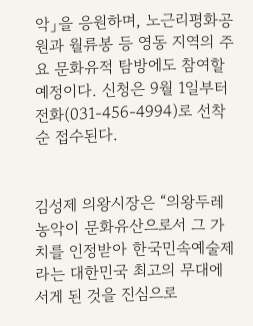악」을 응원하며, 노근리평화공원과 월류봉 등 영동 지역의 주요 문화유적 탐방에도 참여할 예정이다. 신청은 9월 1일부터 전화(031-456-4994)로 선착순 접수된다.


김성제 의왕시장은 “의왕두레농악이 문화유산으로서 그 가치를 인정받아 한국민속예술제라는 대한민국 최고의 무대에 서게 된 것을 진심으로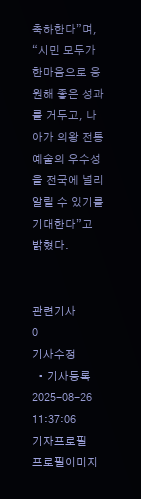축하한다”며, “시민 모두가 한마음으로 응원해 좋은 성과를 거두고, 나아가 의왕 전통예술의 우수성을 전국에 널리 알릴 수 있기를 기대한다”고 밝혔다.


관련기사
0
기사수정
  • 기사등록 2025-08-26 11:37:06
기자프로필
프로필이미지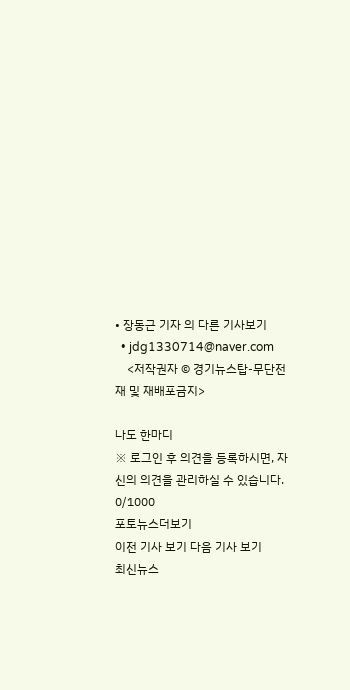• 장동근 기자 의 다른 기사보기
  • jdg1330714@naver.com
    <저작권자 © 경기뉴스탑-무단전재 및 재배포금지>

나도 한마디
※ 로그인 후 의견을 등록하시면, 자신의 의견을 관리하실 수 있습니다. 0/1000
포토뉴스더보기
이전 기사 보기 다음 기사 보기
최신뉴스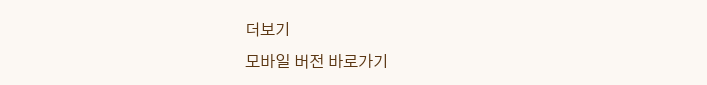더보기
모바일 버전 바로가기